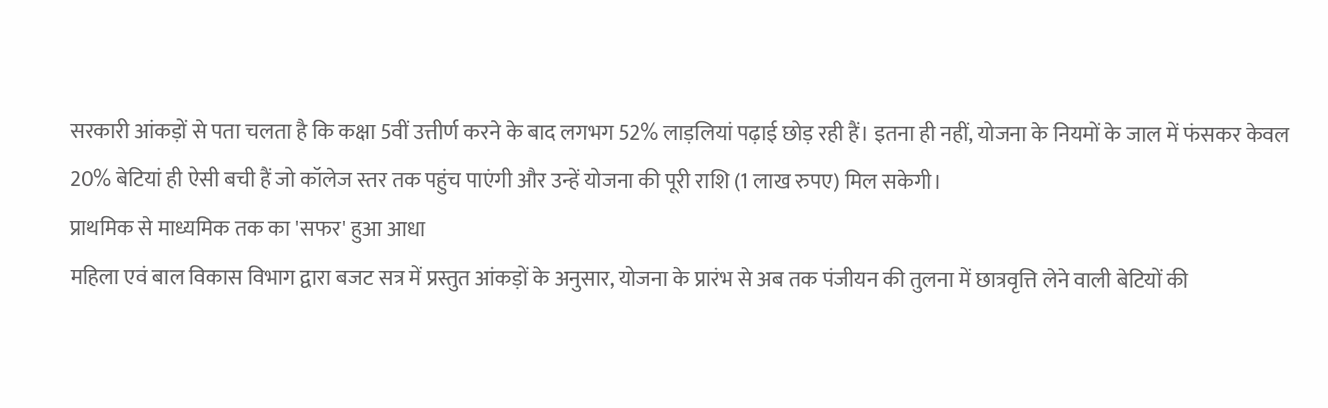सरकारी आंकड़ों से पता चलता है कि कक्षा 5वीं उत्तीर्ण करने के बाद लगभग 52% लाड़लियां पढ़ाई छोड़ रही हैं। इतना ही नहीं, योजना के नियमों के जाल में फंसकर केवल 20% बेटियां ही ऐसी बची हैं जो कॉलेज स्तर तक पहुंच पाएंगी और उन्हें योजना की पूरी राशि (1 लाख रुपए) मिल सकेगी।
प्राथमिक से माध्यमिक तक का 'सफर' हुआ आधा
महिला एवं बाल विकास विभाग द्वारा बजट सत्र में प्रस्तुत आंकड़ों के अनुसार, योजना के प्रारंभ से अब तक पंजीयन की तुलना में छात्रवृत्ति लेने वाली बेटियों की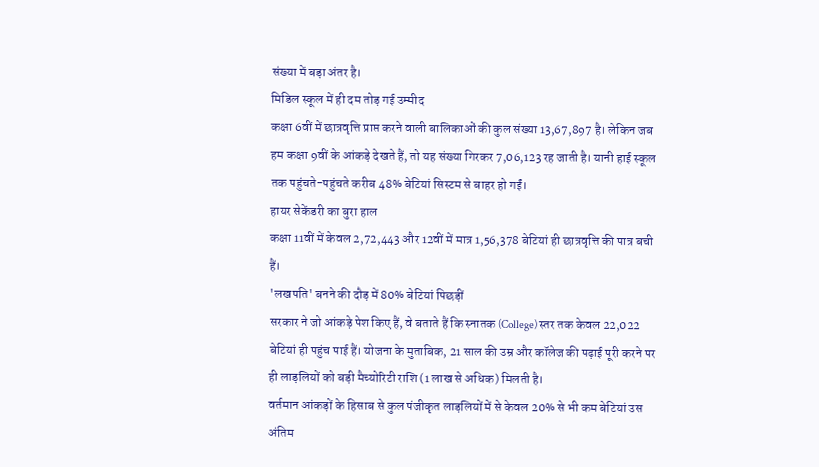संख्या में बड़ा अंतर है।
मिडिल स्कूल में ही दम तोड़ गई उम्मीद
कक्षा 6वीं में छात्रवृत्ति प्राप्त करने वाली बालिकाओं की कुल संख्या 13,67,897 है। लेकिन जब हम कक्षा 9वीं के आंकड़े देखते हैं, तो यह संख्या गिरकर 7,06,123 रह जाती है। यानी हाई स्कूल तक पहुंचते-पहुंचते करीब 48% बेटियां सिस्टम से बाहर हो गईं।
हायर सेकेंडरी का बुरा हाल
कक्षा 11वीं में केवल 2,72,443 और 12वीं में मात्र 1,56,378 बेटियां ही छात्रवृत्ति की पात्र बची हैं।
'लखपति' बनने की दौड़ में 80% बेटियां पिछड़ीं
सरकार ने जो आंकड़े पेश किए हैं, वे बताते हैं कि स्नातक (College) स्तर तक केवल 22,022 बेटियां ही पहुंच पाई हैं। योजना के मुताबिक, 21 साल की उम्र और कॉलेज की पढ़ाई पूरी करने पर ही लाड़लियों को बड़ी मैच्योरिटी राशि (1 लाख से अधिक) मिलती है।
वर्तमान आंकड़ों के हिसाब से कुल पंजीकृत लाड़लियों में से केवल 20% से भी कम बेटियां उस अंतिम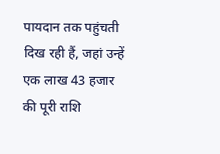पायदान तक पहुंचती दिख रही हैं, जहां उन्हें एक लाख 43 हजार की पूरी राशि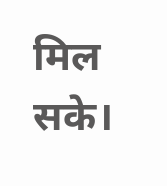मिल सके।